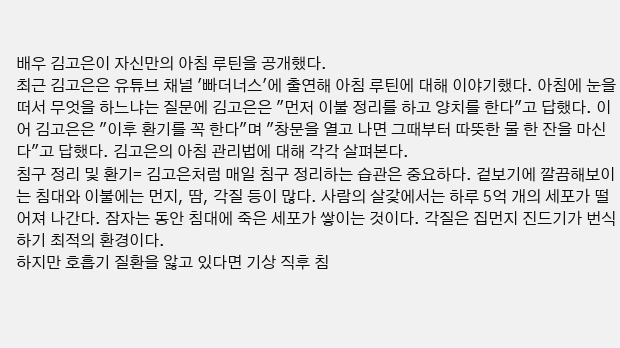배우 김고은이 자신만의 아침 루틴을 공개했다.
최근 김고은은 유튜브 채널 '빠더너스'에 출연해 아침 루틴에 대해 이야기했다. 아침에 눈을 떠서 무엇을 하느냐는 질문에 김고은은 "먼저 이불 정리를 하고 양치를 한다"고 답했다. 이어 김고은은 "이후 환기를 꼭 한다"며 "창문을 열고 나면 그때부터 따뜻한 물 한 잔을 마신다"고 답했다. 김고은의 아침 관리법에 대해 각각 살펴본다.
침구 정리 및 환기= 김고은처럼 매일 침구 정리하는 습관은 중요하다. 겉보기에 깔끔해보이는 침대와 이불에는 먼지, 땀, 각질 등이 많다. 사람의 살갗에서는 하루 5억 개의 세포가 떨어져 나간다. 잠자는 동안 침대에 죽은 세포가 쌓이는 것이다. 각질은 집먼지 진드기가 번식하기 최적의 환경이다.
하지만 호흡기 질환을 앓고 있다면 기상 직후 침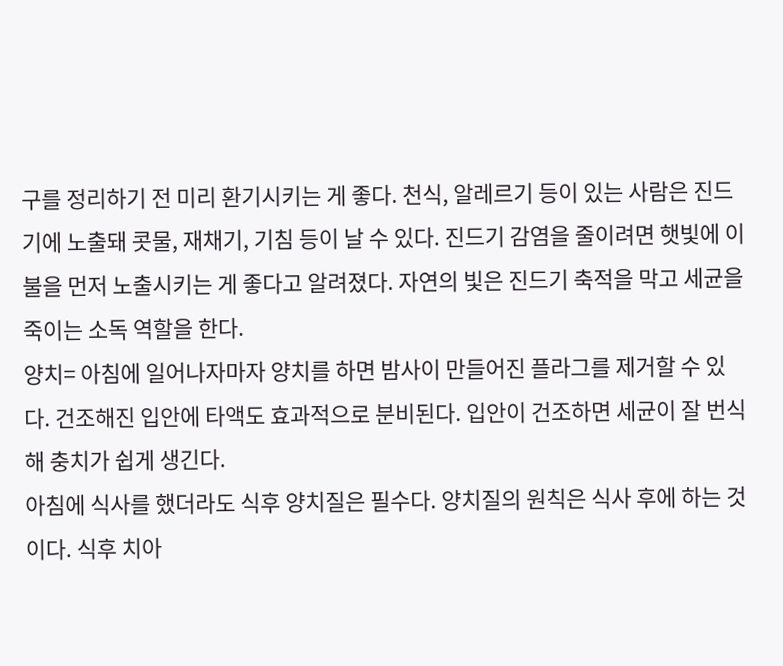구를 정리하기 전 미리 환기시키는 게 좋다. 천식, 알레르기 등이 있는 사람은 진드기에 노출돼 콧물, 재채기, 기침 등이 날 수 있다. 진드기 감염을 줄이려면 햇빛에 이불을 먼저 노출시키는 게 좋다고 알려졌다. 자연의 빛은 진드기 축적을 막고 세균을 죽이는 소독 역할을 한다.
양치= 아침에 일어나자마자 양치를 하면 밤사이 만들어진 플라그를 제거할 수 있다. 건조해진 입안에 타액도 효과적으로 분비된다. 입안이 건조하면 세균이 잘 번식해 충치가 쉽게 생긴다.
아침에 식사를 했더라도 식후 양치질은 필수다. 양치질의 원칙은 식사 후에 하는 것이다. 식후 치아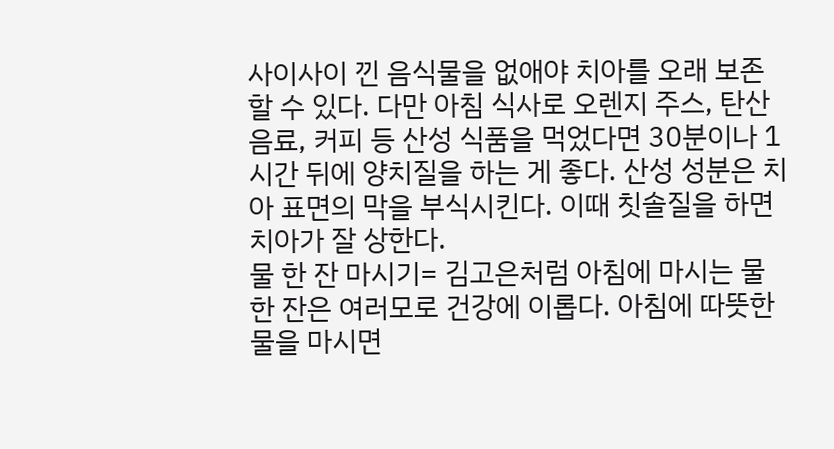사이사이 낀 음식물을 없애야 치아를 오래 보존할 수 있다. 다만 아침 식사로 오렌지 주스, 탄산음료, 커피 등 산성 식품을 먹었다면 30분이나 1시간 뒤에 양치질을 하는 게 좋다. 산성 성분은 치아 표면의 막을 부식시킨다. 이때 칫솔질을 하면 치아가 잘 상한다.
물 한 잔 마시기= 김고은처럼 아침에 마시는 물 한 잔은 여러모로 건강에 이롭다. 아침에 따뜻한 물을 마시면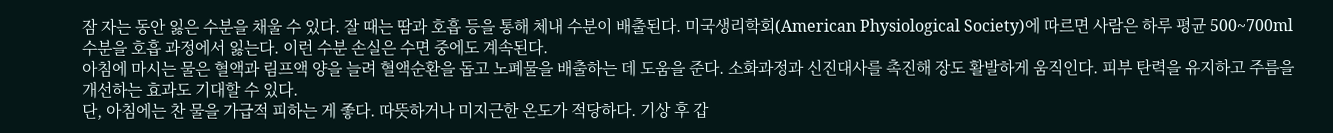잠 자는 동안 잃은 수분을 채울 수 있다. 잘 때는 땀과 호흡 등을 통해 체내 수분이 배출된다. 미국생리학회(American Physiological Society)에 따르면 사람은 하루 평균 500~700ml 수분을 호흡 과정에서 잃는다. 이런 수분 손실은 수면 중에도 계속된다.
아침에 마시는 물은 혈액과 림프액 양을 늘려 혈액순환을 돕고 노폐물을 배출하는 데 도움을 준다. 소화과정과 신진대사를 촉진해 장도 활발하게 움직인다. 피부 탄력을 유지하고 주름을 개선하는 효과도 기대할 수 있다.
단, 아침에는 찬 물을 가급적 피하는 게 좋다. 따뜻하거나 미지근한 온도가 적당하다. 기상 후 갑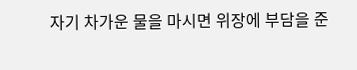자기 차가운 물을 마시면 위장에 부담을 준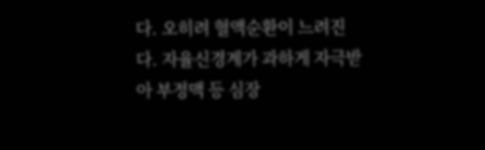다. 오히려 혈액순환이 느려진다. 자율신경계가 과하게 자극받아 부정맥 등 심장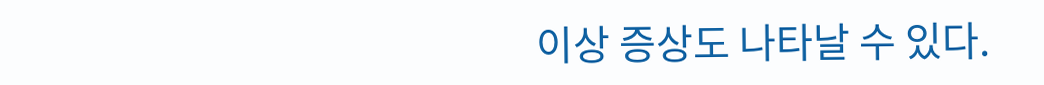이상 증상도 나타날 수 있다.